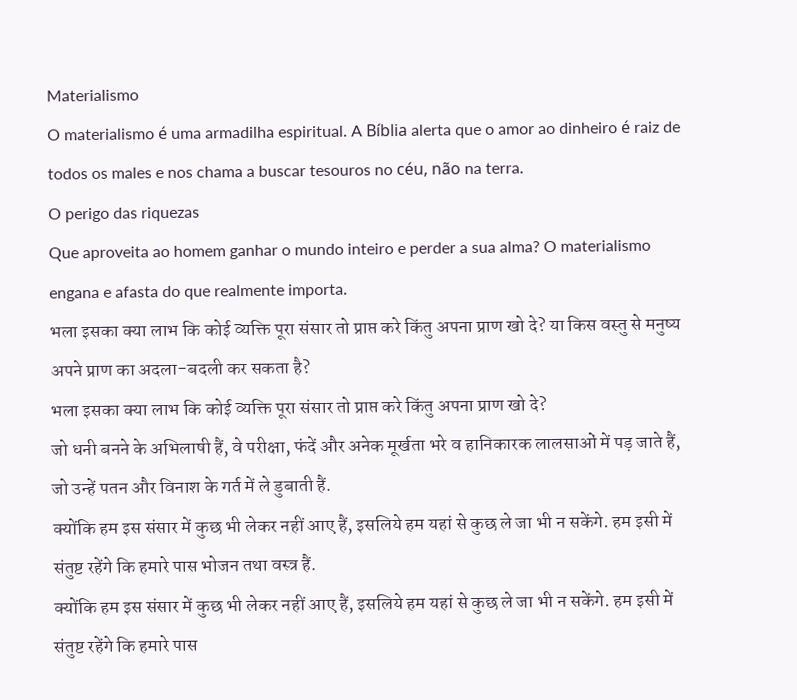Materialismo
O materialismo é uma armadilha espiritual. A Bíblia alerta que o amor ao dinheiro é raiz de todos os males e nos chama a buscar tesouros no céu, não na terra.
O perigo das riquezas
Que aproveita ao homem ganhar o mundo inteiro e perder a sua alma? O materialismo engana e afasta do que realmente importa.
भला इसका क्या लाभ कि कोई व्यक्ति पूरा संसार तो प्राप्त करे किंतु अपना प्राण खो दे? या किस वस्तु से मनुष्य अपने प्राण का अदला-बदली कर सकता है?
भला इसका क्या लाभ कि कोई व्यक्ति पूरा संसार तो प्राप्त करे किंतु अपना प्राण खो दे?
जो धनी बनने के अभिलाषी हैं, वे परीक्षा, फंदें और अनेक मूर्खता भरे व हानिकारक लालसाओं में पड़ जाते हैं, जो उन्हें पतन और विनाश के गर्त में ले डुबाती हैं.
क्योंकि हम इस संसार में कुछ भी लेकर नहीं आए हैं, इसलिये हम यहां से कुछ ले जा भी न सकेंगे. हम इसी में संतुष्ट रहेंगे कि हमारे पास भोजन तथा वस्त्र हैं.
क्योंकि हम इस संसार में कुछ भी लेकर नहीं आए हैं, इसलिये हम यहां से कुछ ले जा भी न सकेंगे. हम इसी में संतुष्ट रहेंगे कि हमारे पास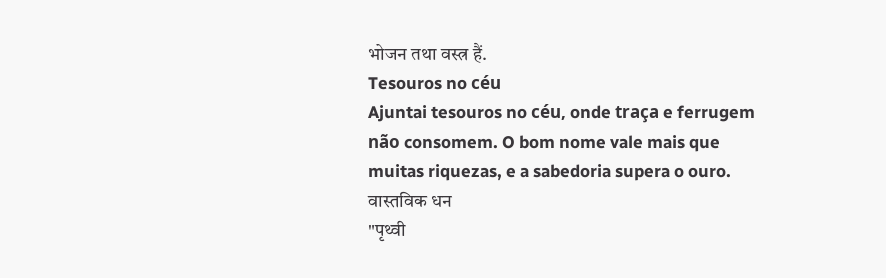भोजन तथा वस्त्र हैं.
Tesouros no céu
Ajuntai tesouros no céu, onde traça e ferrugem não consomem. O bom nome vale mais que muitas riquezas, e a sabedoria supera o ouro.
वास्तविक धन
"पृथ्वी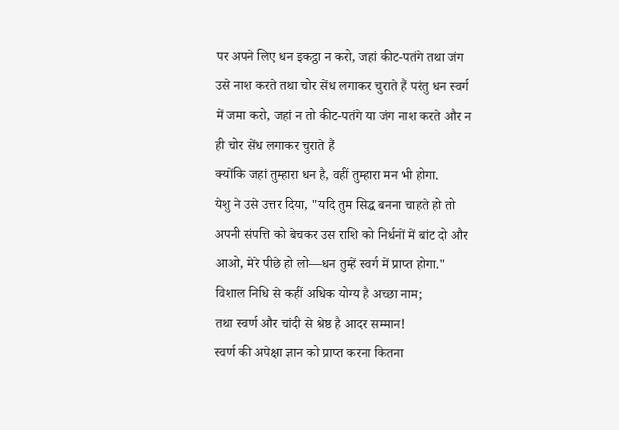पर अपने लिए धन इकट्ठा न करो, जहां कीट-पतंगे तथा जंग उसे नाश करते तथा चोर सेंध लगाकर चुराते हैं परंतु धन स्वर्ग में जमा करो, जहां न तो कीट-पतंगे या जंग नाश करते और न ही चोर सेंध लगाकर चुराते हैं
क्योंकि जहां तुम्हारा धन है, वहीं तुम्हारा मन भी होगा.
येशु ने उसे उत्तर दिया, "यदि तुम सिद्ध बनना चाहते हो तो अपनी संपत्ति को बेचकर उस राशि को निर्धनों में बांट दो और आओ, मेरे पीछे हो लो—धन तुम्हें स्वर्ग में प्राप्त होगा."
विशाल निधि से कहीं अधिक योग्य है अच्छा नाम;
तथा स्वर्ण और चांदी से श्रेष्ठ है आदर सम्मान!
स्वर्ण की अपेक्षा ज्ञान को प्राप्त करना कितना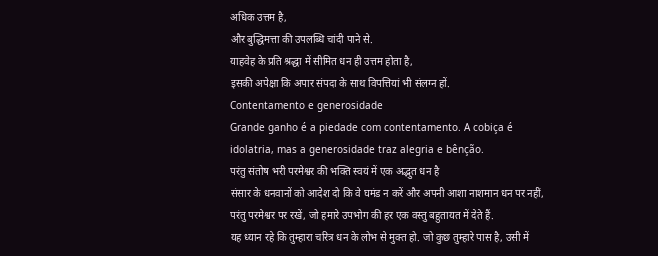अधिक उत्तम है,
और बुद्धिमत्ता की उपलब्धि चांदी पाने से.
याहवेह के प्रति श्रद्धा में सीमित धन ही उत्तम होता है,
इसकी अपेक्षा कि अपार संपदा के साथ विपत्तियां भी संलग्न हों.
Contentamento e generosidade
Grande ganho é a piedade com contentamento. A cobiça é idolatria, mas a generosidade traz alegria e bênção.
परंतु संतोष भरी परमेश्वर की भक्ति स्वयं में एक अद्भुत धन है
संसार के धनवानों को आदेश दो कि वे घमंड न करें और अपनी आशा नाशमान धन पर नहीं, परंतु परमेश्वर पर रखें, जो हमारे उपभोग की हर एक वस्तु बहुतायत में देते हैं.
यह ध्यान रहे कि तुम्हारा चरित्र धन के लोभ से मुक्त हो. जो कुछ तुम्हारे पास है, उसी में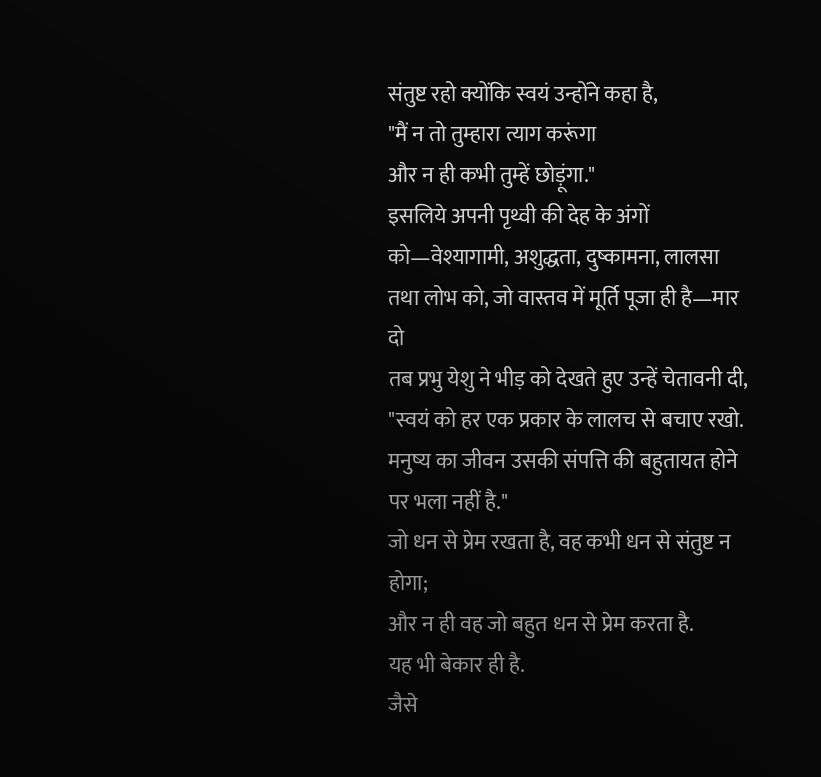संतुष्ट रहो क्योंकि स्वयं उन्होंने कहा है,
"मैं न तो तुम्हारा त्याग करूंगा
और न ही कभी तुम्हें छोड़ूंगा."
इसलिये अपनी पृथ्वी की देह के अंगों को—वेश्यागामी, अशुद्धता, दुष्कामना, लालसा तथा लोभ को, जो वास्तव में मूर्ति पूजा ही है—मार दो
तब प्रभु येशु ने भीड़ को देखते हुए उन्हें चेतावनी दी, "स्वयं को हर एक प्रकार के लालच से बचाए रखो. मनुष्य का जीवन उसकी संपत्ति की बहुतायत होने पर भला नहीं है."
जो धन से प्रेम रखता है, वह कभी धन से संतुष्ट न होगा;
और न ही वह जो बहुत धन से प्रेम करता है.
यह भी बेकार ही है.
जैसे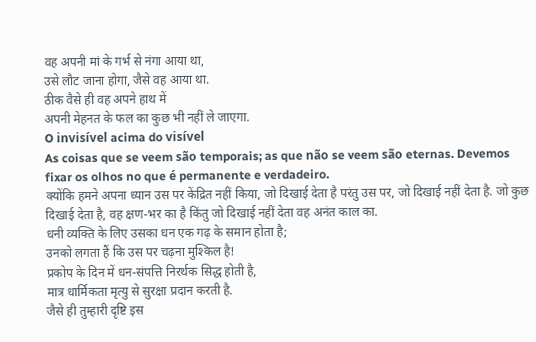वह अपनी मां के गर्भ से नंगा आया था,
उसे लौट जाना होगा, जैसे वह आया था.
ठीक वैसे ही वह अपने हाथ में
अपनी मेहनत के फल का कुछ भी नहीं ले जाएगा.
O invisível acima do visível
As coisas que se veem são temporais; as que não se veem são eternas. Devemos fixar os olhos no que é permanente e verdadeiro.
क्योंकि हमने अपना ध्यान उस पर केंद्रित नहीं किया, जो दिखाई देता है परंतु उस पर, जो दिखाई नहीं देता है. जो कुछ दिखाई देता है, वह क्षण-भर का है किंतु जो दिखाई नहीं देता वह अनंत काल का.
धनी व्यक्ति के लिए उसका धन एक गढ़ के समान होता है;
उनको लगता हैं कि उस पर चढ़ना मुश्किल है!
प्रकोप के दिन में धन-संपत्ति निरर्थक सिद्ध होती है,
मात्र धार्मिकता मृत्यु से सुरक्षा प्रदान करती है.
जैसे ही तुम्हारी दृष्टि इस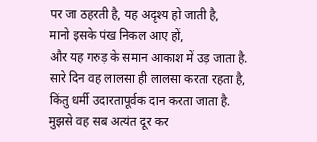पर जा ठहरती है, यह अदृश्य हो जाती है,
मानो इसके पंख निकल आए हों,
और यह गरुड़ के समान आकाश में उड़ जाता है.
सारे दिन वह लालसा ही लालसा करता रहता है,
किंतु धर्मी उदारतापूर्वक दान करता जाता है.
मुझसे वह सब अत्यंत दूर कर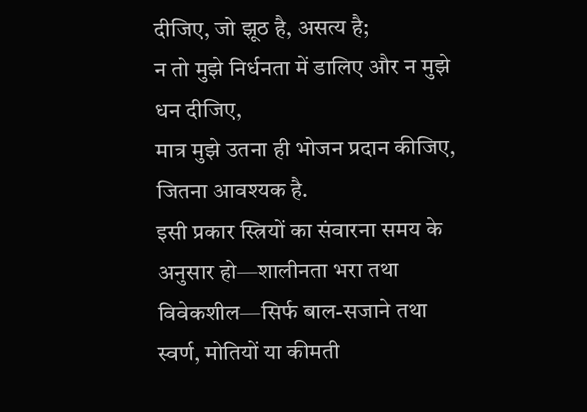दीजिए, जो झूठ है, असत्य है;
न तो मुझे निर्धनता में डालिए और न मुझे धन दीजिए,
मात्र मुझे उतना ही भोजन प्रदान कीजिए, जितना आवश्यक है.
इसी प्रकार स्त्रियों का संवारना समय के अनुसार हो—शालीनता भरा तथा विवेकशील—सिर्फ बाल-सजाने तथा स्वर्ण, मोतियों या कीमती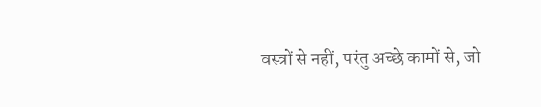वस्त्रों से नहीं, परंतु अच्छे कामों से, जो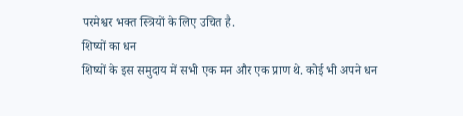परमेश्वर भक्त स्त्रियों के लिए उचित है.
शिष्यों का धन
शिष्यों के इस समुदाय में सभी एक मन और एक प्राण थे. कोई भी अपने धन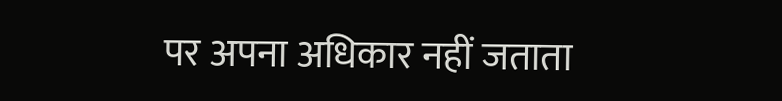पर अपना अधिकार नहीं जताता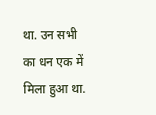था. उन सभी का धन एक में मिला हुआ था.